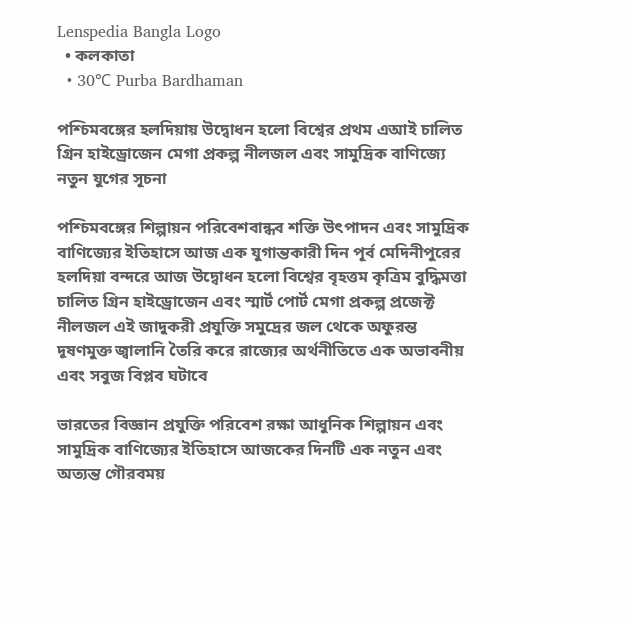Lenspedia Bangla Logo
  • কলকাতা
  • 30℃ Purba Bardhaman

পশ্চিমবঙ্গের হলদিয়ায় উদ্বোধন হলো বিশ্বের প্রথম এআই চালিত গ্রিন হাইড্রোজেন মেগা প্রকল্প নীলজল এবং সামুদ্রিক বাণিজ্যে নতুন যুগের সূচনা

পশ্চিমবঙ্গের শিল্পায়ন পরিবেশবান্ধব শক্তি উৎপাদন এবং সামুদ্রিক বাণিজ্যের ইতিহাসে আজ এক যুগান্তকারী দিন পূর্ব মেদিনীপুরের হলদিয়া বন্দরে আজ উদ্বোধন হলো বিশ্বের বৃহত্তম কৃত্রিম বুদ্ধিমত্তা চালিত গ্রিন হাইড্রোজেন এবং স্মার্ট পোর্ট মেগা প্রকল্প প্রজেক্ট নীলজল এই জাদুকরী প্রযুক্তি সমুদ্রের জল থেকে অফুরন্ত দূষণমুক্ত জ্বালানি তৈরি করে রাজ্যের অর্থনীতিতে এক অভাবনীয় এবং সবুজ বিপ্লব ঘটাবে

ভারতের বিজ্ঞান প্রযুক্তি পরিবেশ রক্ষা আধুনিক শিল্পায়ন এবং সামুদ্রিক বাণিজ্যের ইতিহাসে আজকের দিনটি এক নতুন এবং অত্যন্ত গৌরবময়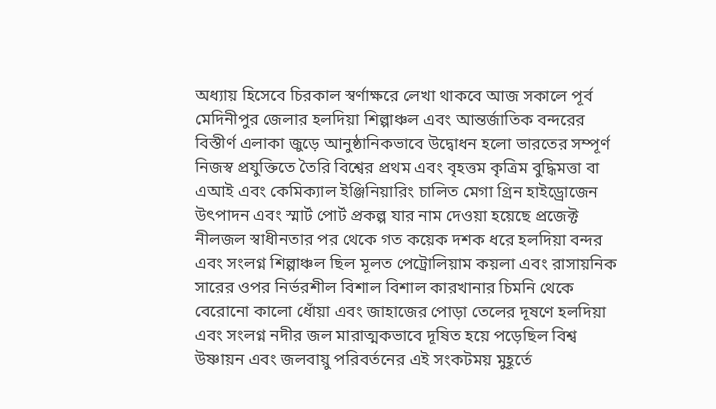অধ্যায় হিসেবে চিরকাল স্বর্ণাক্ষরে লেখা থাকবে আজ সকালে পূর্ব মেদিনীপুর জেলার হলদিয়া শিল্পাঞ্চল এবং আন্তর্জাতিক বন্দরের বিস্তীর্ণ এলাকা জুড়ে আনুষ্ঠানিকভাবে উদ্বোধন হলো ভারতের সম্পূর্ণ নিজস্ব প্রযুক্তিতে তৈরি বিশ্বের প্রথম এবং বৃহত্তম কৃত্রিম বুদ্ধিমত্তা বা এআই এবং কেমিক্যাল ইঞ্জিনিয়ারিং চালিত মেগা গ্রিন হাইড্রোজেন উৎপাদন এবং স্মার্ট পোর্ট প্রকল্প যার নাম দেওয়া হয়েছে প্রজেক্ট নীলজল স্বাধীনতার পর থেকে গত কয়েক দশক ধরে হলদিয়া বন্দর এবং সংলগ্ন শিল্পাঞ্চল ছিল মূলত পেট্রোলিয়াম কয়লা এবং রাসায়নিক সারের ওপর নির্ভরশীল বিশাল বিশাল কারখানার চিমনি থেকে বেরোনো কালো ধোঁয়া এবং জাহাজের পোড়া তেলের দূষণে হলদিয়া এবং সংলগ্ন নদীর জল মারাত্মকভাবে দূষিত হয়ে পড়েছিল বিশ্ব উষ্ণায়ন এবং জলবায়ু পরিবর্তনের এই সংকটময় মুহূর্তে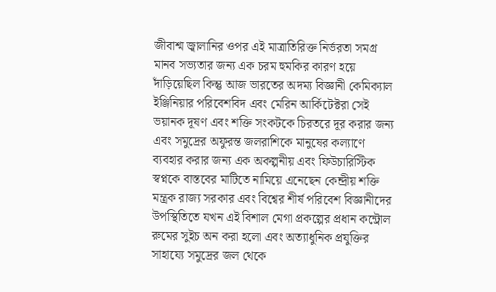জীবাশ্ম জ্বালানির ওপর এই মাত্রাতিরিক্ত নির্ভরতা সমগ্র মানব সভ্যতার জন্য এক চরম হুমকির কারণ হয়ে দাঁড়িয়েছিল কিন্তু আজ ভারতের অদম্য বিজ্ঞানী কেমিক্যাল ইঞ্জিনিয়ার পরিবেশবিদ এবং মেরিন আর্কিটেক্টরা সেই ভয়ানক দূষণ এবং শক্তি সংকটকে চিরতরে দূর করার জন্য এবং সমুদ্রের অফুরন্ত জলরাশিকে মানুষের কল্যাণে ব্যবহার করার জন্য এক অকল্পনীয় এবং ফিউচারিস্টিক স্বপ্নকে বাস্তবের মাটিতে নামিয়ে এনেছেন কেন্দ্রীয় শক্তি মন্ত্রক রাজ্য সরকার এবং বিশ্বের শীর্ষ পরিবেশ বিজ্ঞানীদের উপস্থিতিতে যখন এই বিশাল মেগা প্রকল্পের প্রধান কন্ট্রোল রুমের সুইচ অন করা হলো এবং অত্যাধুনিক প্রযুক্তির সাহায্যে সমুদ্রের জল থেকে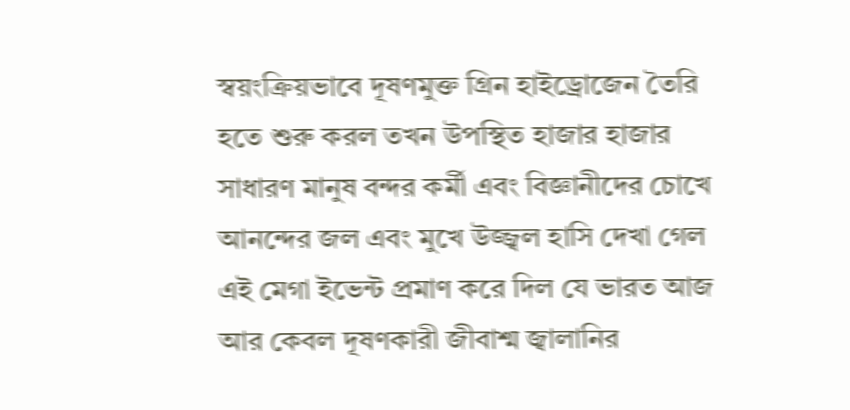স্বয়ংক্রিয়ভাবে দূষণমুক্ত গ্রিন হাইড্রোজেন তৈরি হতে শুরু করল তখন উপস্থিত হাজার হাজার সাধারণ মানুষ বন্দর কর্মী এবং বিজ্ঞানীদের চোখে আনন্দের জল এবং মুখে উজ্জ্বল হাসি দেখা গেল এই মেগা ইভেন্ট প্রমাণ করে দিল যে ভারত আজ আর কেবল দূষণকারী জীবাশ্ম জ্বালানির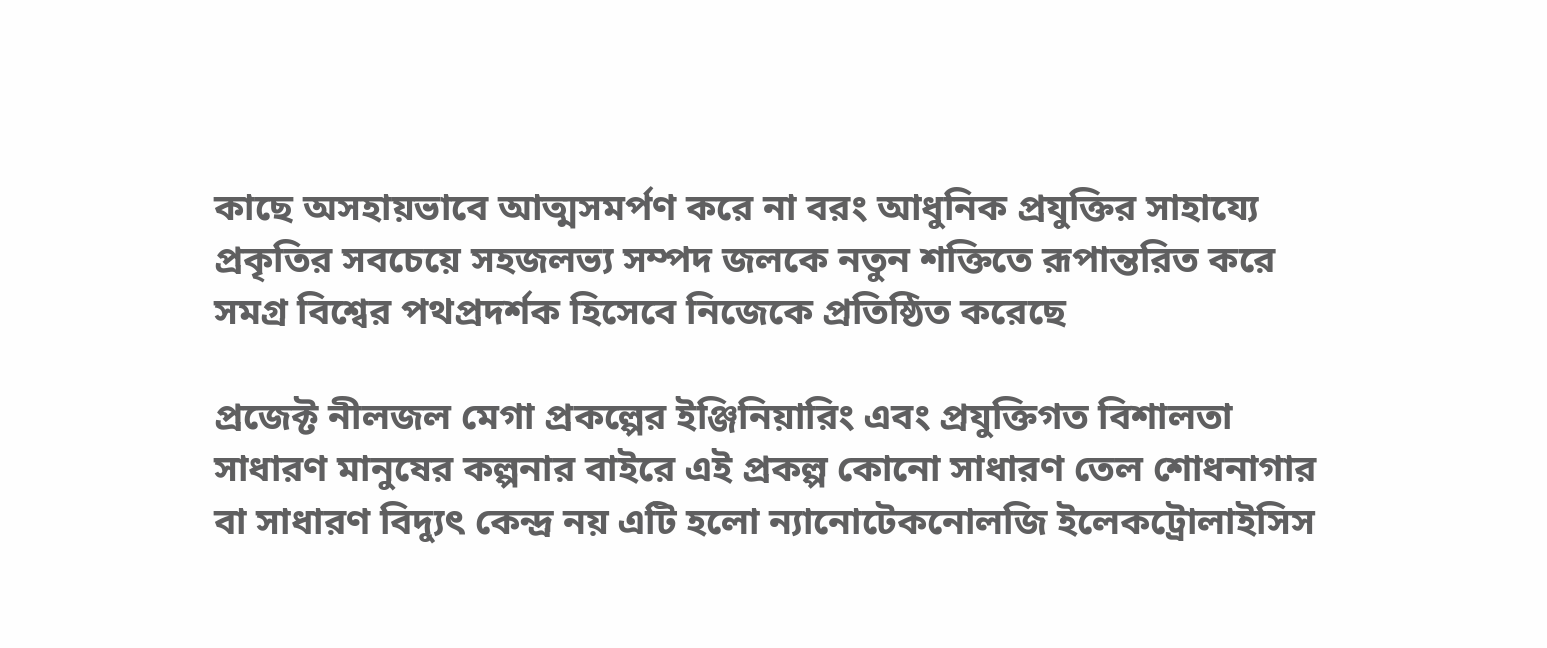কাছে অসহায়ভাবে আত্মসমর্পণ করে না বরং আধুনিক প্রযুক্তির সাহায্যে প্রকৃতির সবচেয়ে সহজলভ্য সম্পদ জলকে নতুন শক্তিতে রূপান্তরিত করে সমগ্র বিশ্বের পথপ্রদর্শক হিসেবে নিজেকে প্রতিষ্ঠিত করেছে

প্রজেক্ট নীলজল মেগা প্রকল্পের ইঞ্জিনিয়ারিং এবং প্রযুক্তিগত বিশালতা সাধারণ মানুষের কল্পনার বাইরে এই প্রকল্প কোনো সাধারণ তেল শোধনাগার বা সাধারণ বিদ্যুৎ কেন্দ্র নয় এটি হলো ন্যানোটেকনোলজি ইলেকট্রোলাইসিস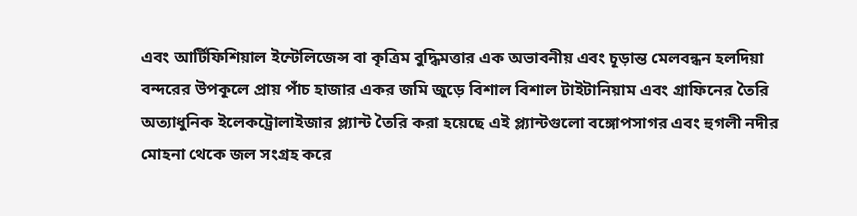এবং আর্টিফিশিয়াল ইন্টেলিজেন্স বা কৃত্রিম বুদ্ধিমত্তার এক অভাবনীয় এবং চূড়ান্ত মেলবন্ধন হলদিয়া বন্দরের উপকূলে প্রায় পাঁচ হাজার একর জমি জুড়ে বিশাল বিশাল টাইটানিয়াম এবং গ্রাফিনের তৈরি অত্যাধুনিক ইলেকট্রোলাইজার প্ল্যান্ট তৈরি করা হয়েছে এই প্ল্যান্টগুলো বঙ্গোপসাগর এবং হুগলী নদীর মোহনা থেকে জল সংগ্রহ করে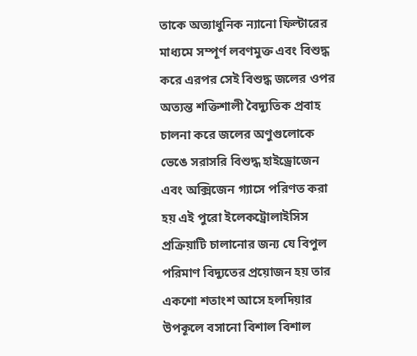তাকে অত্যাধুনিক ন্যানো ফিল্টারের মাধ্যমে সম্পূর্ণ লবণমুক্ত এবং বিশুদ্ধ করে এরপর সেই বিশুদ্ধ জলের ওপর অত্যন্ত শক্তিশালী বৈদ্যুতিক প্রবাহ চালনা করে জলের অণুগুলোকে ভেঙে সরাসরি বিশুদ্ধ হাইড্রোজেন এবং অক্সিজেন গ্যাসে পরিণত করা হয় এই পুরো ইলেকট্রোলাইসিস প্রক্রিয়াটি চালানোর জন্য যে বিপুল পরিমাণ বিদ্যুতের প্রয়োজন হয় তার একশো শতাংশ আসে হলদিয়ার উপকূলে বসানো বিশাল বিশাল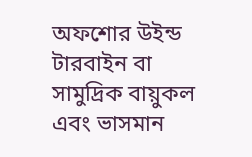অফশোর উইন্ড টারবাইন বা সামুদ্রিক বায়ুকল এবং ভাসমান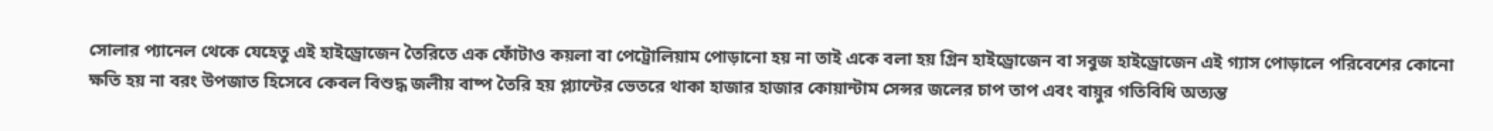সোলার প্যানেল থেকে যেহেতু এই হাইড্রোজেন তৈরিতে এক ফোঁটাও কয়লা বা পেট্রোলিয়াম পোড়ানো হয় না তাই একে বলা হয় গ্রিন হাইড্রোজেন বা সবুজ হাইড্রোজেন এই গ্যাস পোড়ালে পরিবেশের কোনো ক্ষতি হয় না বরং উপজাত হিসেবে কেবল বিশুদ্ধ জলীয় বাষ্প তৈরি হয় প্ল্যান্টের ভেতরে থাকা হাজার হাজার কোয়ান্টাম সেন্সর জলের চাপ তাপ এবং বায়ুর গতিবিধি অত্যন্ত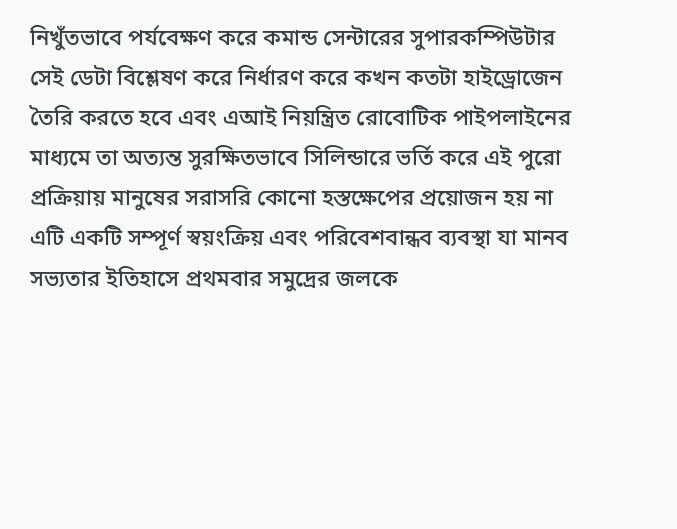নিখুঁতভাবে পর্যবেক্ষণ করে কমান্ড সেন্টারের সুপারকম্পিউটার সেই ডেটা বিশ্লেষণ করে নির্ধারণ করে কখন কতটা হাইড্রোজেন তৈরি করতে হবে এবং এআই নিয়ন্ত্রিত রোবোটিক পাইপলাইনের মাধ্যমে তা অত্যন্ত সুরক্ষিতভাবে সিলিন্ডারে ভর্তি করে এই পুরো প্রক্রিয়ায় মানুষের সরাসরি কোনো হস্তক্ষেপের প্রয়োজন হয় না এটি একটি সম্পূর্ণ স্বয়ংক্রিয় এবং পরিবেশবান্ধব ব্যবস্থা যা মানব সভ্যতার ইতিহাসে প্রথমবার সমুদ্রের জলকে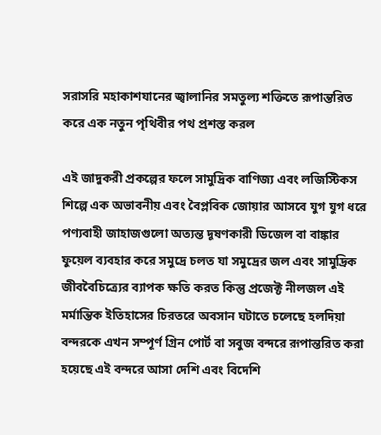সরাসরি মহাকাশযানের জ্বালানির সমতুল্য শক্তিতে রূপান্তরিত করে এক নতুন পৃথিবীর পথ প্রশস্ত করল

এই জাদুকরী প্রকল্পের ফলে সামুদ্রিক বাণিজ্য এবং লজিস্টিকস শিল্পে এক অভাবনীয় এবং বৈপ্লবিক জোয়ার আসবে যুগ যুগ ধরে পণ্যবাহী জাহাজগুলো অত্যন্ত দূষণকারী ডিজেল বা বাঙ্কার ফুয়েল ব্যবহার করে সমুদ্রে চলত যা সমুদ্রের জল এবং সামুদ্রিক জীববৈচিত্র্যের ব্যাপক ক্ষতি করত কিন্তু প্রজেক্ট নীলজল এই মর্মান্তিক ইতিহাসের চিরতরে অবসান ঘটাতে চলেছে হলদিয়া বন্দরকে এখন সম্পূর্ণ গ্রিন পোর্ট বা সবুজ বন্দরে রূপান্তরিত করা হয়েছে এই বন্দরে আসা দেশি এবং বিদেশি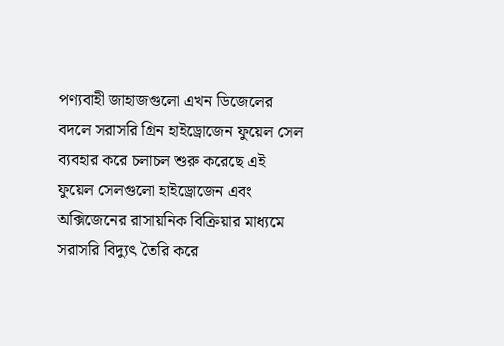পণ্যবাহী জাহাজগুলো এখন ডিজেলের বদলে সরাসরি গ্রিন হাইড্রোজেন ফুয়েল সেল ব্যবহার করে চলাচল শুরু করেছে এই ফুয়েল সেলগুলো হাইড্রোজেন এবং অক্সিজেনের রাসায়নিক বিক্রিয়ার মাধ্যমে সরাসরি বিদ্যুৎ তৈরি করে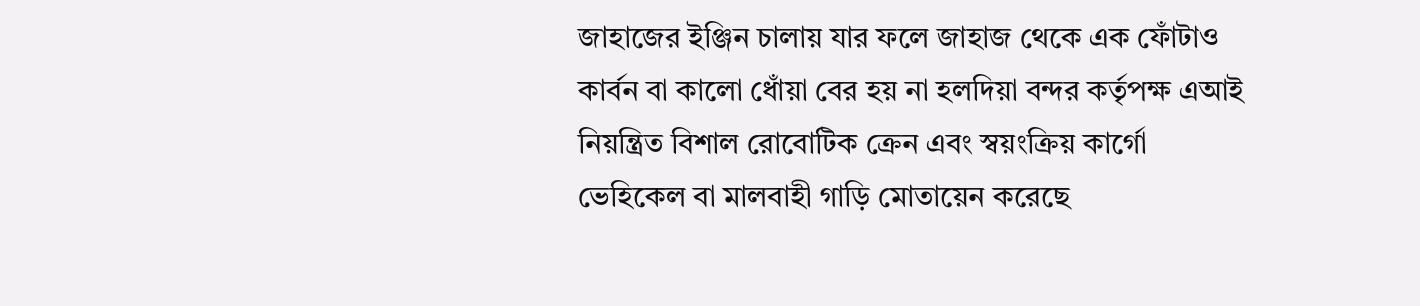জাহাজের ইঞ্জিন চালায় যার ফলে জাহাজ থেকে এক ফোঁটাও কার্বন বা কালো ধোঁয়া বের হয় না হলদিয়া বন্দর কর্তৃপক্ষ এআই নিয়ন্ত্রিত বিশাল রোবোটিক ক্রেন এবং স্বয়ংক্রিয় কার্গো ভেহিকেল বা মালবাহী গাড়ি মোতায়েন করেছে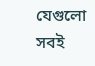যেগুলো সবই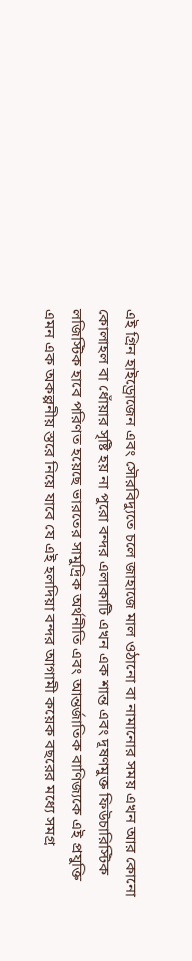এই গ্রিন হাইড্রোজেন এবং সৌরবিদ্যুতে চলে জাহাজে মাল ওঠানো বা নামানোর সময় এখন আর কোনো কোলাহল বা ধোঁয়ার সৃষ্টি হয় না পুরো বন্দর এলাকাটি এখন এক শান্ত এবং দূষণমুক্ত ফিউচারিস্টিক লজিস্টিক হাবে পরিণত হয়েছে ভারতের সামুদ্রিক অর্থনীতি এবং আন্তর্জাতিক বাণিজ্যকে এই প্রযুক্তি এমন এক অকল্পনীয় স্তরে নিয়ে যাবে যে এই হলদিয়া বন্দর আগামী কয়েক বছরের মধ্যে সমগ্র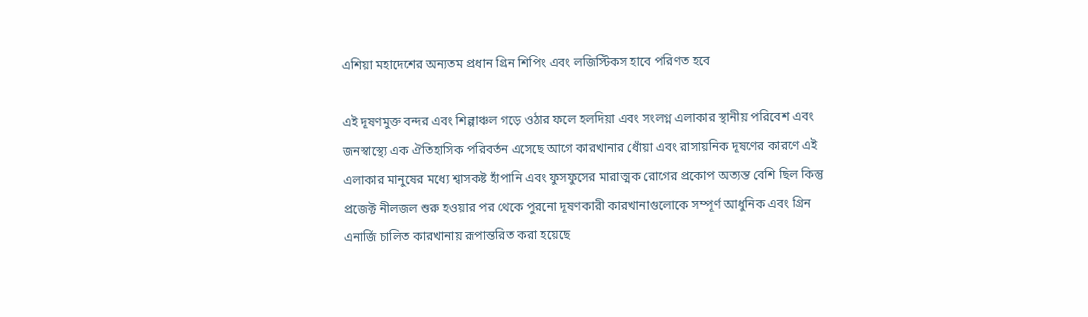এশিয়া মহাদেশের অন্যতম প্রধান গ্রিন শিপিং এবং লজিস্টিকস হাবে পরিণত হবে

এই দূষণমুক্ত বন্দর এবং শিল্পাঞ্চল গড়ে ওঠার ফলে হলদিয়া এবং সংলগ্ন এলাকার স্থানীয় পরিবেশ এবং জনস্বাস্থ্যে এক ঐতিহাসিক পরিবর্তন এসেছে আগে কারখানার ধোঁয়া এবং রাসায়নিক দূষণের কারণে এই এলাকার মানুষের মধ্যে শ্বাসকষ্ট হাঁপানি এবং ফুসফুসের মারাত্মক রোগের প্রকোপ অত্যন্ত বেশি ছিল কিন্তু প্রজেক্ট নীলজল শুরু হওয়ার পর থেকে পুরনো দূষণকারী কারখানাগুলোকে সম্পূর্ণ আধুনিক এবং গ্রিন এনার্জি চালিত কারখানায় রূপান্তরিত করা হয়েছে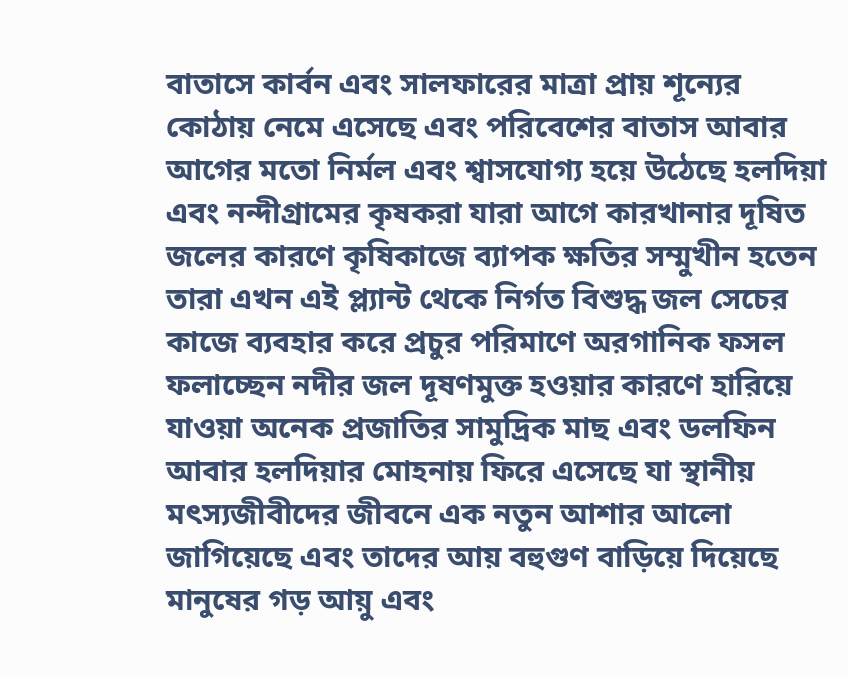বাতাসে কার্বন এবং সালফারের মাত্রা প্রায় শূন্যের কোঠায় নেমে এসেছে এবং পরিবেশের বাতাস আবার আগের মতো নির্মল এবং শ্বাসযোগ্য হয়ে উঠেছে হলদিয়া এবং নন্দীগ্রামের কৃষকরা যারা আগে কারখানার দূষিত জলের কারণে কৃষিকাজে ব্যাপক ক্ষতির সম্মুখীন হতেন তারা এখন এই প্ল্যান্ট থেকে নির্গত বিশুদ্ধ জল সেচের কাজে ব্যবহার করে প্রচুর পরিমাণে অরগানিক ফসল ফলাচ্ছেন নদীর জল দূষণমুক্ত হওয়ার কারণে হারিয়ে যাওয়া অনেক প্রজাতির সামুদ্রিক মাছ এবং ডলফিন আবার হলদিয়ার মোহনায় ফিরে এসেছে যা স্থানীয় মৎস্যজীবীদের জীবনে এক নতুন আশার আলো জাগিয়েছে এবং তাদের আয় বহুগুণ বাড়িয়ে দিয়েছে মানুষের গড় আয়ু এবং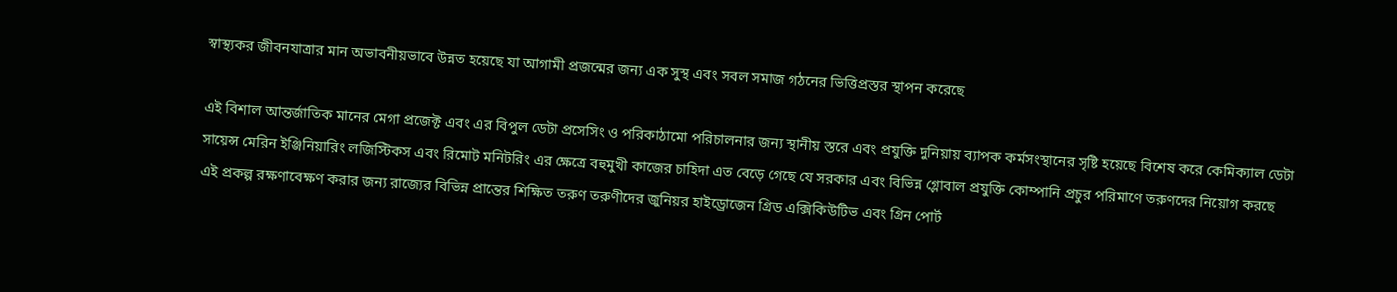স্বাস্থ্যকর জীবনযাত্রার মান অভাবনীয়ভাবে উন্নত হয়েছে যা আগামী প্রজন্মের জন্য এক সুস্থ এবং সবল সমাজ গঠনের ভিত্তিপ্রস্তর স্থাপন করেছে

এই বিশাল আন্তর্জাতিক মানের মেগা প্রজেক্ট এবং এর বিপুল ডেটা প্রসেসিং ও পরিকাঠামো পরিচালনার জন্য স্থানীয় স্তরে এবং প্রযুক্তি দুনিয়ায় ব্যাপক কর্মসংস্থানের সৃষ্টি হয়েছে বিশেষ করে কেমিক্যাল ডেটা সায়েন্স মেরিন ইঞ্জিনিয়ারিং লজিস্টিকস এবং রিমোট মনিটরিং এর ক্ষেত্রে বহুমুখী কাজের চাহিদা এত বেড়ে গেছে যে সরকার এবং বিভিন্ন গ্লোবাল প্রযুক্তি কোম্পানি প্রচুর পরিমাণে তরুণদের নিয়োগ করছে এই প্রকল্প রক্ষণাবেক্ষণ করার জন্য রাজ্যের বিভিন্ন প্রান্তের শিক্ষিত তরুণ তরুণীদের জুনিয়র হাইড্রোজেন গ্রিড এক্সিকিউটিভ এবং গ্রিন পোর্ট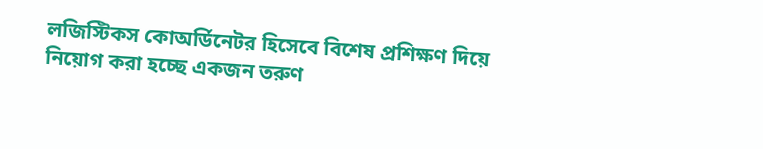লজিস্টিকস কোঅর্ডিনেটর হিসেবে বিশেষ প্রশিক্ষণ দিয়ে নিয়োগ করা হচ্ছে একজন তরুণ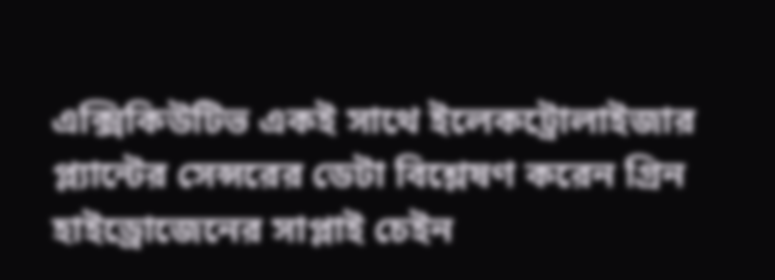এক্সিকিউটিভ একই সাথে ইলেকট্রোলাইজার প্ল্যান্টের সেন্সরের ডেটা বিশ্লেষণ করেন গ্রিন হাইড্রোজেনের সাপ্লাই চেইন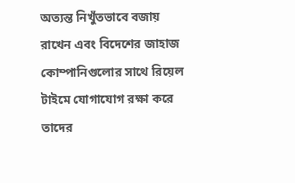অত্যন্ত নিখুঁতভাবে বজায় রাখেন এবং বিদেশের জাহাজ কোম্পানিগুলোর সাথে রিয়েল টাইমে যোগাযোগ রক্ষা করে তাদের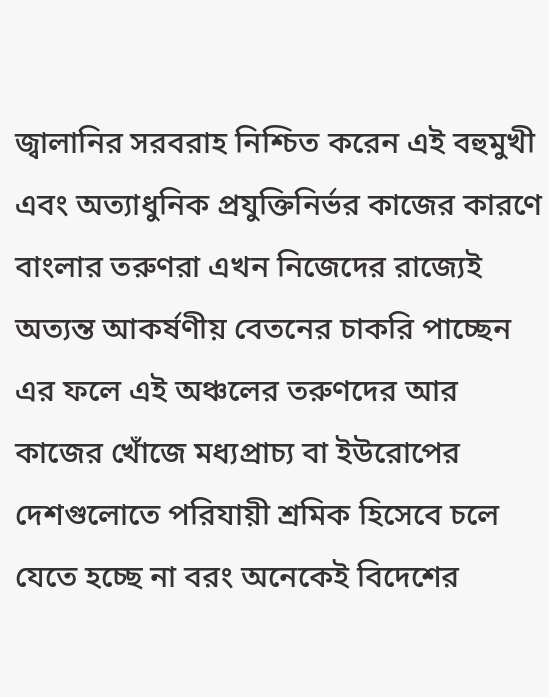জ্বালানির সরবরাহ নিশ্চিত করেন এই বহুমুখী এবং অত্যাধুনিক প্রযুক্তিনির্ভর কাজের কারণে বাংলার তরুণরা এখন নিজেদের রাজ্যেই অত্যন্ত আকর্ষণীয় বেতনের চাকরি পাচ্ছেন এর ফলে এই অঞ্চলের তরুণদের আর কাজের খোঁজে মধ্যপ্রাচ্য বা ইউরোপের দেশগুলোতে পরিযায়ী শ্রমিক হিসেবে চলে যেতে হচ্ছে না বরং অনেকেই বিদেশের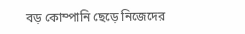বড় কোম্পানি ছেড়ে নিজেদের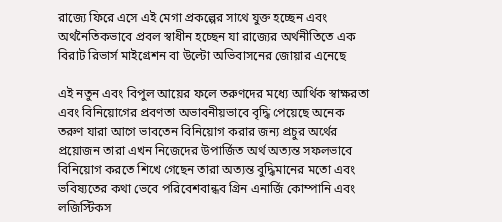রাজ্যে ফিরে এসে এই মেগা প্রকল্পের সাথে যুক্ত হচ্ছেন এবং অর্থনৈতিকভাবে প্রবল স্বাধীন হচ্ছেন যা রাজ্যের অর্থনীতিতে এক বিরাট রিভার্স মাইগ্রেশন বা উল্টো অভিবাসনের জোয়ার এনেছে

এই নতুন এবং বিপুল আয়ের ফলে তরুণদের মধ্যে আর্থিক স্বাক্ষরতা এবং বিনিয়োগের প্রবণতা অভাবনীয়ভাবে বৃদ্ধি পেয়েছে অনেক তরুণ যারা আগে ভাবতেন বিনিয়োগ করার জন্য প্রচুর অর্থের প্রয়োজন তারা এখন নিজেদের উপার্জিত অর্থ অত্যন্ত সফলভাবে বিনিয়োগ করতে শিখে গেছেন তারা অত্যন্ত বুদ্ধিমানের মতো এবং ভবিষ্যতের কথা ভেবে পরিবেশবান্ধব গ্রিন এনার্জি কোম্পানি এবং লজিস্টিকস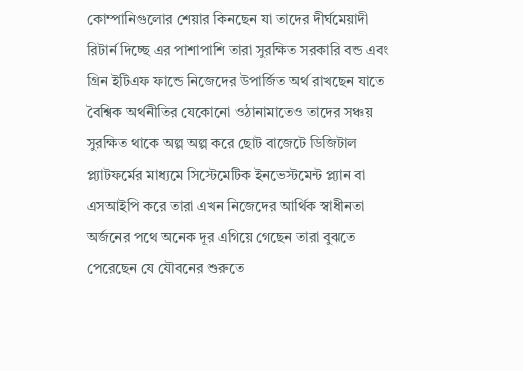কোম্পানিগুলোর শেয়ার কিনছেন যা তাদের দীর্ঘমেয়াদী রিটার্ন দিচ্ছে এর পাশাপাশি তারা সুরক্ষিত সরকারি বন্ড এবং গ্রিন ইটিএফ ফান্ডে নিজেদের উপার্জিত অর্থ রাখছেন যাতে বৈশ্বিক অর্থনীতির যেকোনো ওঠানামাতেও তাদের সঞ্চয় সুরক্ষিত থাকে অল্প অল্প করে ছোট বাজেটে ডিজিটাল প্ল্যাটফর্মের মাধ্যমে সিস্টেমেটিক ইনভেস্টমেন্ট প্ল্যান বা এসআইপি করে তারা এখন নিজেদের আর্থিক স্বাধীনতা অর্জনের পথে অনেক দূর এগিয়ে গেছেন তারা বুঝতে পেরেছেন যে যৌবনের শুরুতে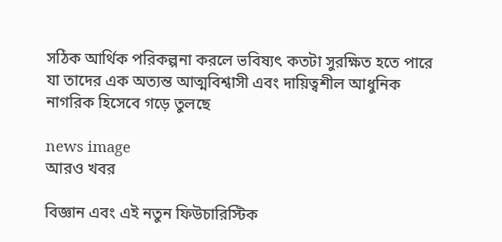সঠিক আর্থিক পরিকল্পনা করলে ভবিষ্যৎ কতটা সুরক্ষিত হতে পারে যা তাদের এক অত্যন্ত আত্মবিশ্বাসী এবং দায়িত্বশীল আধুনিক নাগরিক হিসেবে গড়ে তুলছে

news image
আরও খবর

বিজ্ঞান এবং এই নতুন ফিউচারিস্টিক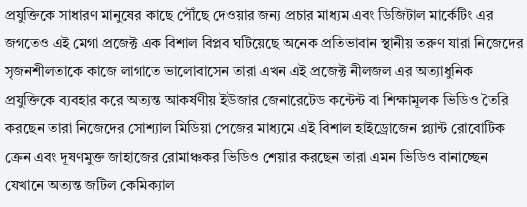প্রযুক্তিকে সাধারণ মানুষের কাছে পৌঁছে দেওয়ার জন্য প্রচার মাধ্যম এবং ডিজিটাল মার্কেটিং এর জগতেও এই মেগা প্রজেক্ট এক বিশাল বিপ্লব ঘটিয়েছে অনেক প্রতিভাবান স্থানীয় তরুণ যারা নিজেদের সৃজনশীলতাকে কাজে লাগাতে ভালোবাসেন তারা এখন এই প্রজেক্ট নীলজল এর অত্যাধুনিক প্রযুক্তিকে ব্যবহার করে অত্যন্ত আকর্ষণীয় ইউজার জেনারেটেড কন্টেন্ট বা শিক্ষামূলক ভিডিও তৈরি করছেন তারা নিজেদের সোশ্যাল মিডিয়া পেজের মাধ্যমে এই বিশাল হাইড্রোজেন প্ল্যান্ট রোবোটিক ক্রেন এবং দূষণমুক্ত জাহাজের রোমাঞ্চকর ভিডিও শেয়ার করছেন তারা এমন ভিডিও বানাচ্ছেন যেখানে অত্যন্ত জটিল কেমিক্যাল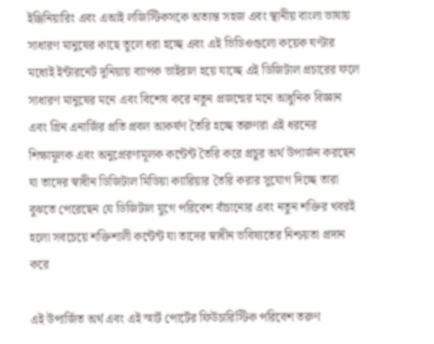ইঞ্জিনিয়ারিং এবং এআই লজিস্টিকসকে অত্যন্ত সহজ এবং স্থানীয় বাংলা ভাষায় সাধারণ মানুষের কাছে তুলে ধরা হচ্ছে এবং এই ভিডিওগুলো কয়েক ঘণ্টার মধ্যেই ইন্টারনেট দুনিয়ায় ব্যাপক ভাইরাল হয়ে যাচ্ছে এই ডিজিটাল প্রচারের ফলে সাধারণ মানুষের মনে এবং বিশেষ করে নতুন প্রজন্মের মনে আধুনিক বিজ্ঞান এবং গ্রিন এনার্জির প্রতি প্রবল আকর্ষণ তৈরি হচ্ছে তরুণরা এই ধরনের শিক্ষামূলক এবং অনুপ্রেরণামূলক কন্টেন্ট তৈরি করে প্রচুর অর্থ উপার্জন করছেন যা তাদের স্বাধীন ডিজিটাল মিডিয়া ক্যারিয়ার তৈরি করার সুযোগ দিচ্ছে তারা বুঝতে পেরেছেন যে ডিজিটাল যুগে পরিবেশ বাঁচানোর এবং নতুন শক্তির খবরই হলো সবচেয়ে শক্তিশালী কন্টেন্ট যা তাদের স্বাধীন ভবিষ্যতের নিশ্চয়তা প্রদান করে

এই উপার্জিত অর্থ এবং এই স্মার্ট পোর্টের ফিউচারিস্টিক পরিবেশ তরুণ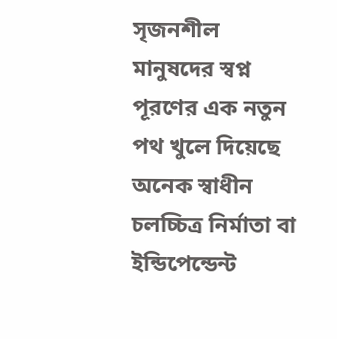সৃজনশীল মানুষদের স্বপ্ন পূরণের এক নতুন পথ খুলে দিয়েছে অনেক স্বাধীন চলচ্চিত্র নির্মাতা বা ইন্ডিপেন্ডেন্ট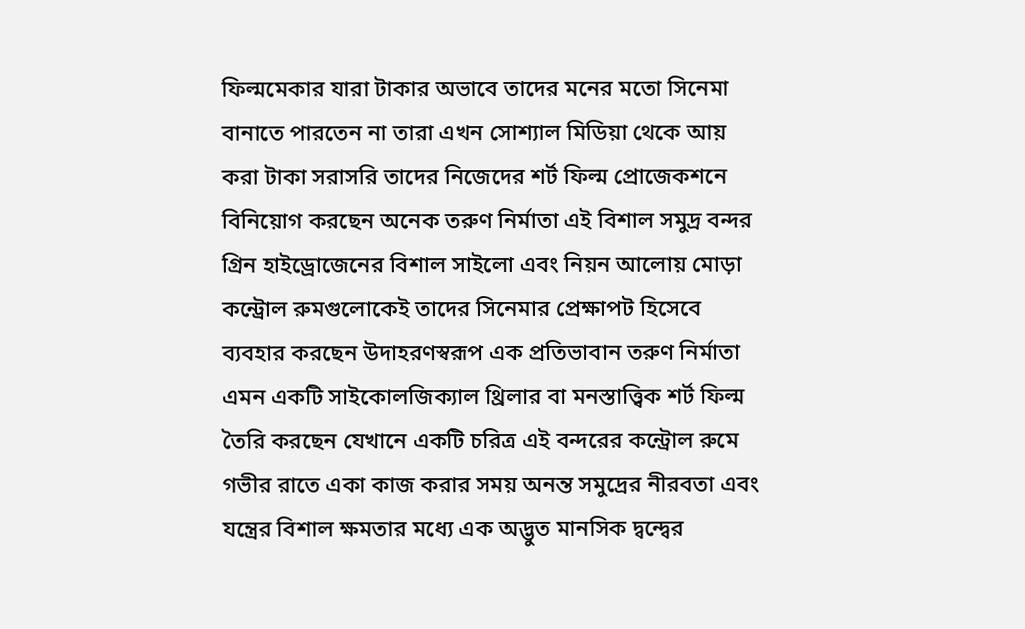ফিল্মমেকার যারা টাকার অভাবে তাদের মনের মতো সিনেমা বানাতে পারতেন না তারা এখন সোশ্যাল মিডিয়া থেকে আয় করা টাকা সরাসরি তাদের নিজেদের শর্ট ফিল্ম প্রোজেকশনে বিনিয়োগ করছেন অনেক তরুণ নির্মাতা এই বিশাল সমুদ্র বন্দর গ্রিন হাইড্রোজেনের বিশাল সাইলো এবং নিয়ন আলোয় মোড়া কন্ট্রোল রুমগুলোকেই তাদের সিনেমার প্রেক্ষাপট হিসেবে ব্যবহার করছেন উদাহরণস্বরূপ এক প্রতিভাবান তরুণ নির্মাতা এমন একটি সাইকোলজিক্যাল থ্রিলার বা মনস্তাত্ত্বিক শর্ট ফিল্ম তৈরি করছেন যেখানে একটি চরিত্র এই বন্দরের কন্ট্রোল রুমে গভীর রাতে একা কাজ করার সময় অনন্ত সমুদ্রের নীরবতা এবং যন্ত্রের বিশাল ক্ষমতার মধ্যে এক অদ্ভুত মানসিক দ্বন্দ্বের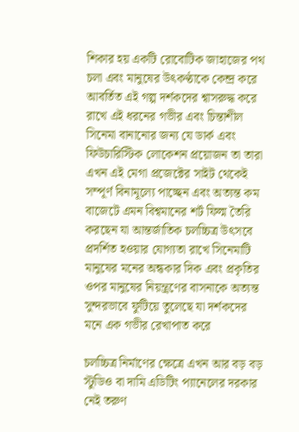শিকার হয় একটি রোবোটিক জাহাজের পথ চলা এবং মানুষের উৎকণ্ঠাকে কেন্দ্র করে আবর্তিত এই গল্প দর্শকদের শ্বাসরুদ্ধ করে রাখে এই ধরনের গভীর এবং চিন্তাশীল সিনেমা বানানোর জন্য যে ডার্ক এবং ফিউচারিস্টিক লোকেশন প্রয়োজন তা তারা এখন এই মেগা প্রজেক্টের সাইট থেকেই সম্পূর্ণ বিনামূল্যে পাচ্ছেন এবং অত্যন্ত কম বাজেটে এমন বিশ্বমানের শর্ট ফিল্ম তৈরি করছেন যা আন্তর্জাতিক চলচ্চিত্র উৎসবে প্রদর্শিত হওয়ার যোগ্যতা রাখে সিনেমাটি মানুষের মনের অন্ধকার দিক এবং প্রকৃতির ওপর মানুষের নিয়ন্ত্রণের বাসনাকে অত্যন্ত সুন্দরভাবে ফুটিয়ে তুলেছে যা দর্শকদের মনে এক গভীর রেখাপাত করে

চলচ্চিত্র নির্মাণের ক্ষেত্রে এখন আর বড় বড় স্টুডিও বা দামি এডিটিং প্যানেলের দরকার নেই তরুণ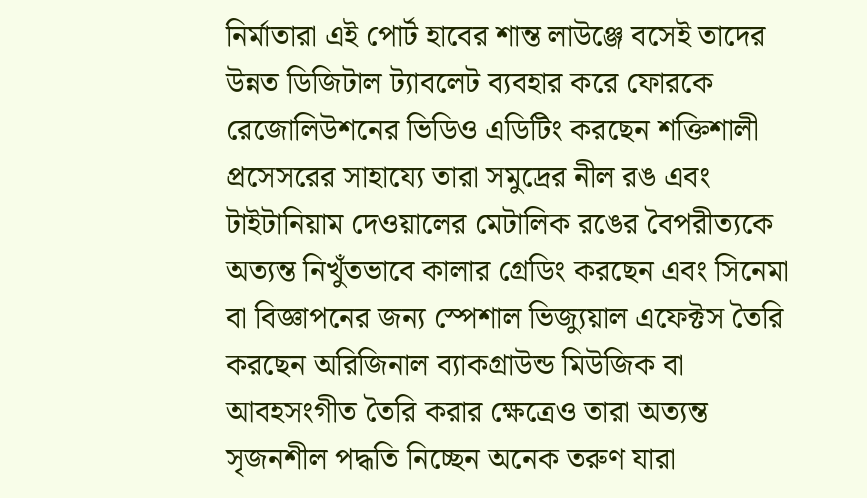নির্মাতারা এই পোর্ট হাবের শান্ত লাউঞ্জে বসেই তাদের উন্নত ডিজিটাল ট্যাবলেট ব্যবহার করে ফোরকে রেজোলিউশনের ভিডিও এডিটিং করছেন শক্তিশালী প্রসেসরের সাহায্যে তারা সমুদ্রের নীল রঙ এবং টাইটানিয়াম দেওয়ালের মেটালিক রঙের বৈপরীত্যকে অত্যন্ত নিখুঁতভাবে কালার গ্রেডিং করছেন এবং সিনেমা বা বিজ্ঞাপনের জন্য স্পেশাল ভিজ্যুয়াল এফেক্টস তৈরি করছেন অরিজিনাল ব্যাকগ্রাউন্ড মিউজিক বা আবহসংগীত তৈরি করার ক্ষেত্রেও তারা অত্যন্ত সৃজনশীল পদ্ধতি নিচ্ছেন অনেক তরুণ যারা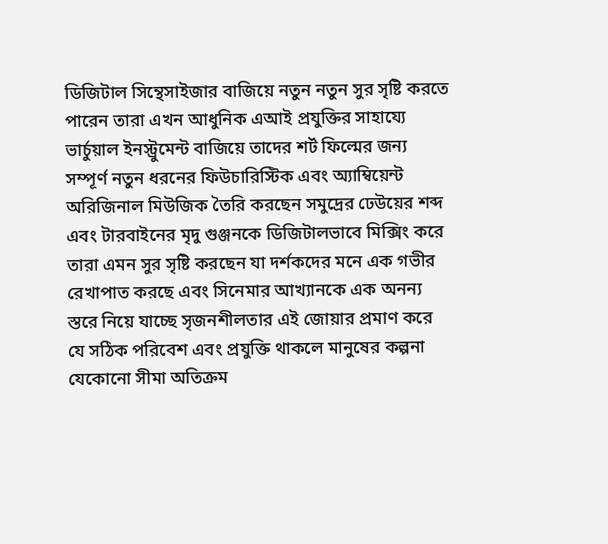ডিজিটাল সিন্থেসাইজার বাজিয়ে নতুন নতুন সুর সৃষ্টি করতে পারেন তারা এখন আধুনিক এআই প্রযুক্তির সাহায্যে ভার্চুয়াল ইনস্ট্রুমেন্ট বাজিয়ে তাদের শর্ট ফিল্মের জন্য সম্পূর্ণ নতুন ধরনের ফিউচারিস্টিক এবং অ্যাম্বিয়েন্ট অরিজিনাল মিউজিক তৈরি করছেন সমুদ্রের ঢেউয়ের শব্দ এবং টারবাইনের মৃদু গুঞ্জনকে ডিজিটালভাবে মিক্সিং করে তারা এমন সুর সৃষ্টি করছেন যা দর্শকদের মনে এক গভীর রেখাপাত করছে এবং সিনেমার আখ্যানকে এক অনন্য স্তরে নিয়ে যাচ্ছে সৃজনশীলতার এই জোয়ার প্রমাণ করে যে সঠিক পরিবেশ এবং প্রযুক্তি থাকলে মানুষের কল্পনা যেকোনো সীমা অতিক্রম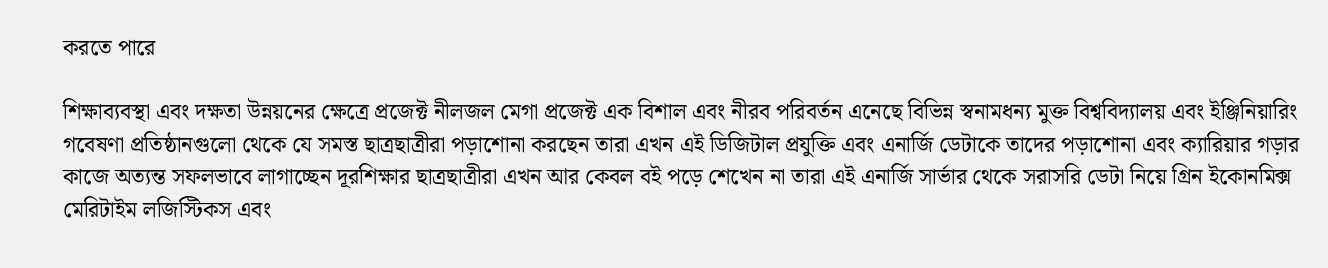করতে পারে

শিক্ষাব্যবস্থা এবং দক্ষতা উন্নয়নের ক্ষেত্রে প্রজেক্ট নীলজল মেগা প্রজেক্ট এক বিশাল এবং নীরব পরিবর্তন এনেছে বিভিন্ন স্বনামধন্য মুক্ত বিশ্ববিদ্যালয় এবং ইঞ্জিনিয়ারিং গবেষণা প্রতিষ্ঠানগুলো থেকে যে সমস্ত ছাত্রছাত্রীরা পড়াশোনা করছেন তারা এখন এই ডিজিটাল প্রযুক্তি এবং এনার্জি ডেটাকে তাদের পড়াশোনা এবং ক্যারিয়ার গড়ার কাজে অত্যন্ত সফলভাবে লাগাচ্ছেন দূরশিক্ষার ছাত্রছাত্রীরা এখন আর কেবল বই পড়ে শেখেন না তারা এই এনার্জি সার্ভার থেকে সরাসরি ডেটা নিয়ে গ্রিন ইকোনমিক্স মেরিটাইম লজিস্টিকস এবং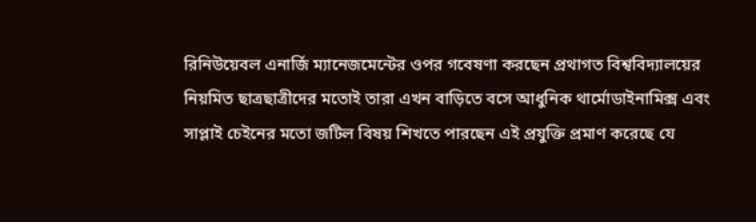রিনিউয়েবল এনার্জি ম্যানেজমেন্টের ওপর গবেষণা করছেন প্রথাগত বিশ্ববিদ্যালয়ের নিয়মিত ছাত্রছাত্রীদের মতোই তারা এখন বাড়িতে বসে আধুনিক থার্মোডাইনামিক্স এবং সাপ্লাই চেইনের মতো জটিল বিষয় শিখতে পারছেন এই প্রযুক্তি প্রমাণ করেছে যে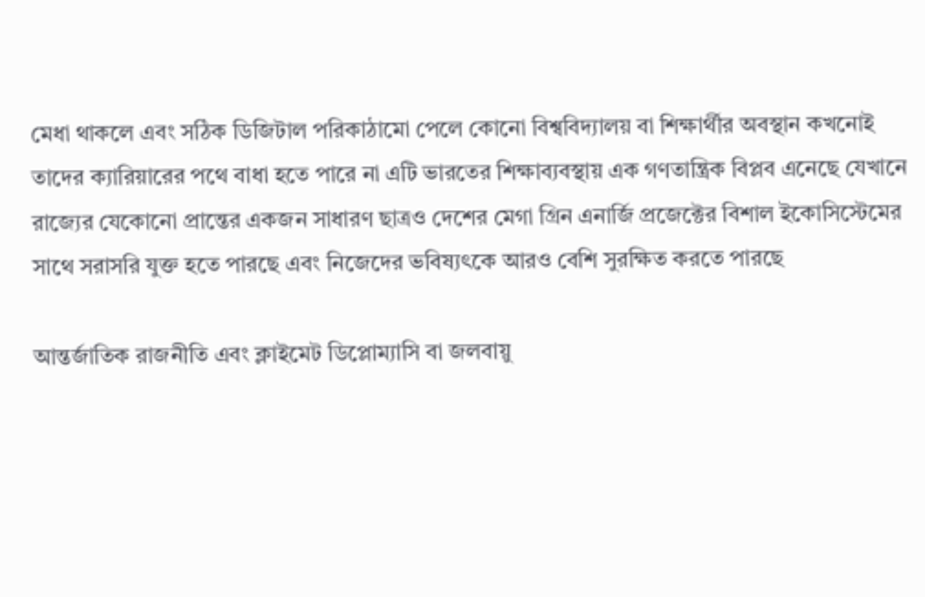মেধা থাকলে এবং সঠিক ডিজিটাল পরিকাঠামো পেলে কোনো বিশ্ববিদ্যালয় বা শিক্ষার্থীর অবস্থান কখনোই তাদের ক্যারিয়ারের পথে বাধা হতে পারে না এটি ভারতের শিক্ষাব্যবস্থায় এক গণতান্ত্রিক বিপ্লব এনেছে যেখানে রাজ্যের যেকোনো প্রান্তের একজন সাধারণ ছাত্রও দেশের মেগা গ্রিন এনার্জি প্রজেক্টের বিশাল ইকোসিস্টেমের সাথে সরাসরি যুক্ত হতে পারছে এবং নিজেদের ভবিষ্যৎকে আরও বেশি সুরক্ষিত করতে পারছে

আন্তর্জাতিক রাজনীতি এবং ক্লাইমেট ডিপ্লোম্যাসি বা জলবায়ু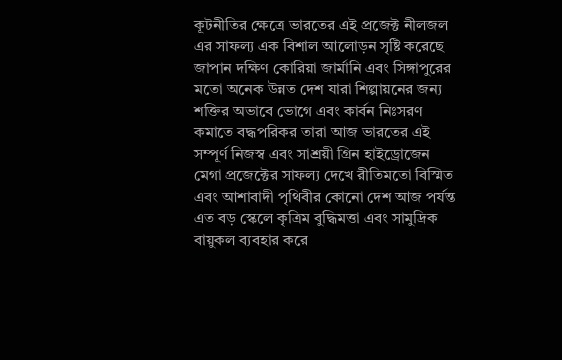কূটনীতির ক্ষেত্রে ভারতের এই প্রজেক্ট নীলজল এর সাফল্য এক বিশাল আলোড়ন সৃষ্টি করেছে জাপান দক্ষিণ কোরিয়া জার্মানি এবং সিঙ্গাপুরের মতো অনেক উন্নত দেশ যারা শিল্পায়নের জন্য শক্তির অভাবে ভোগে এবং কার্বন নিঃসরণ কমাতে বদ্ধপরিকর তারা আজ ভারতের এই সম্পূর্ণ নিজস্ব এবং সাশ্রয়ী গ্রিন হাইড্রোজেন মেগা প্রজেক্টের সাফল্য দেখে রীতিমতো বিস্মিত এবং আশাবাদী পৃথিবীর কোনো দেশ আজ পর্যন্ত এত বড় স্কেলে কৃত্রিম বুদ্ধিমত্তা এবং সামুদ্রিক বায়ুকল ব্যবহার করে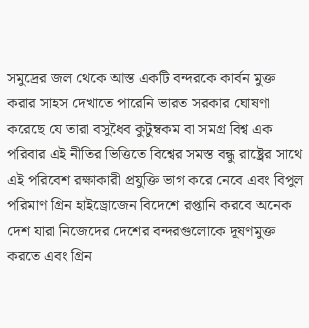সমুদ্রের জল থেকে আস্ত একটি বন্দরকে কার্বন মুক্ত করার সাহস দেখাতে পারেনি ভারত সরকার ঘোষণা করেছে যে তারা বসুধৈব কুটুম্বকম বা সমগ্র বিশ্ব এক পরিবার এই নীতির ভিত্তিতে বিশ্বের সমস্ত বন্ধু রাষ্ট্রের সাথে এই পরিবেশ রক্ষাকারী প্রযুক্তি ভাগ করে নেবে এবং বিপুল পরিমাণ গ্রিন হাইড্রোজেন বিদেশে রপ্তানি করবে অনেক দেশ যারা নিজেদের দেশের বন্দরগুলোকে দূষণমুক্ত করতে এবং গ্রিন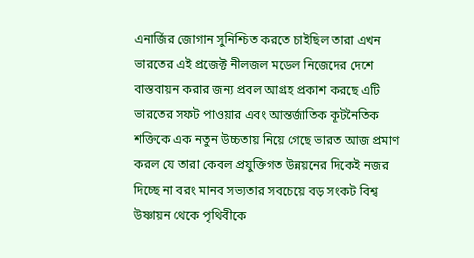এনার্জির জোগান সুনিশ্চিত করতে চাইছিল তারা এখন ভারতের এই প্রজেক্ট নীলজল মডেল নিজেদের দেশে বাস্তবায়ন করার জন্য প্রবল আগ্রহ প্রকাশ করছে এটি ভারতের সফট পাওয়ার এবং আন্তর্জাতিক কূটনৈতিক শক্তিকে এক নতুন উচ্চতায় নিয়ে গেছে ভারত আজ প্রমাণ করল যে তারা কেবল প্রযুক্তিগত উন্নয়নের দিকেই নজর দিচ্ছে না বরং মানব সভ্যতার সবচেয়ে বড় সংকট বিশ্ব উষ্ণায়ন থেকে পৃথিবীকে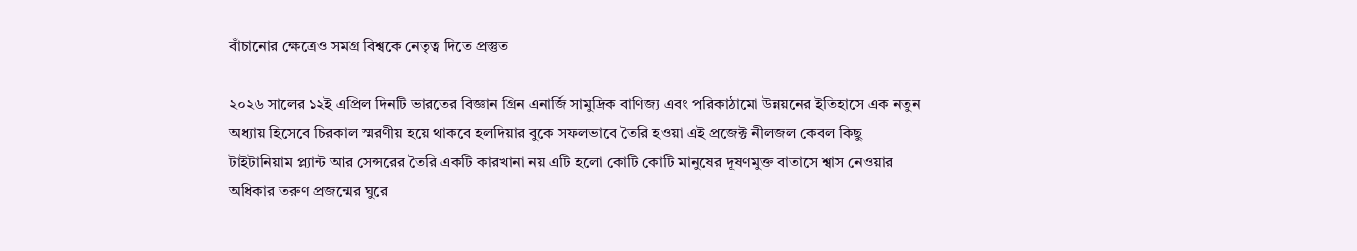বাঁচানোর ক্ষেত্রেও সমগ্র বিশ্বকে নেতৃত্ব দিতে প্রস্তুত

২০২৬ সালের ১২ই এপ্রিল দিনটি ভারতের বিজ্ঞান গ্রিন এনার্জি সামুদ্রিক বাণিজ্য এবং পরিকাঠামো উন্নয়নের ইতিহাসে এক নতুন অধ্যায় হিসেবে চিরকাল স্মরণীয় হয়ে থাকবে হলদিয়ার বুকে সফলভাবে তৈরি হওয়া এই প্রজেক্ট নীলজল কেবল কিছু টাইটানিয়াম প্ল্যান্ট আর সেন্সরের তৈরি একটি কারখানা নয় এটি হলো কোটি কোটি মানুষের দূষণমুক্ত বাতাসে শ্বাস নেওয়ার অধিকার তরুণ প্রজন্মের ঘুরে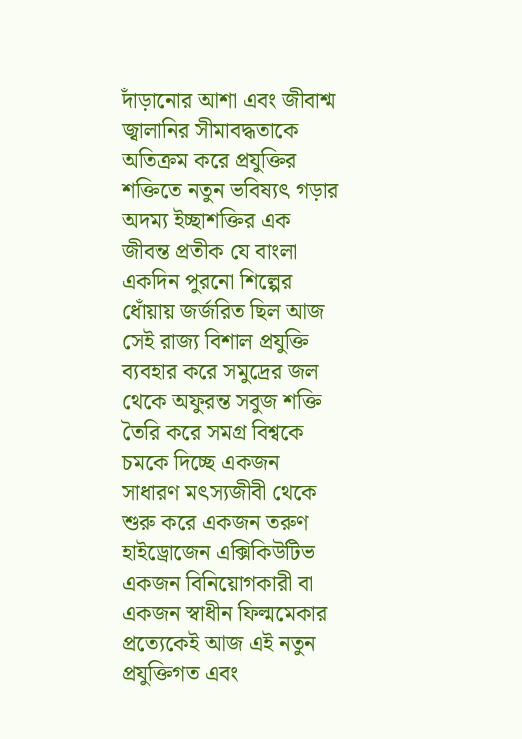দাঁড়ানোর আশা এবং জীবাশ্ম জ্বালানির সীমাবদ্ধতাকে অতিক্রম করে প্রযুক্তির শক্তিতে নতুন ভবিষ্যৎ গড়ার অদম্য ইচ্ছাশক্তির এক জীবন্ত প্রতীক যে বাংলা একদিন পুরনো শিল্পের ধোঁয়ায় জর্জরিত ছিল আজ সেই রাজ্য বিশাল প্রযুক্তি ব্যবহার করে সমুদ্রের জল থেকে অফুরন্ত সবুজ শক্তি তৈরি করে সমগ্র বিশ্বকে চমকে দিচ্ছে একজন সাধারণ মৎস্যজীবী থেকে শুরু করে একজন তরুণ হাইড্রোজেন এক্সিকিউটিভ একজন বিনিয়োগকারী বা একজন স্বাধীন ফিল্মমেকার প্রত্যেকেই আজ এই নতুন প্রযুক্তিগত এবং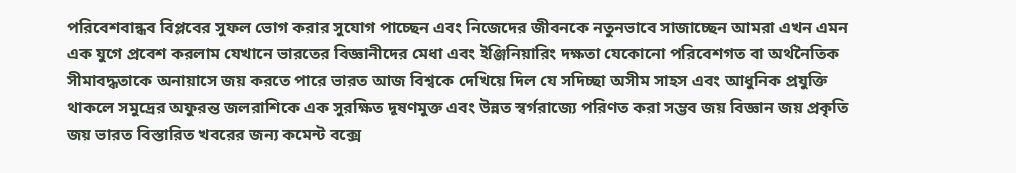পরিবেশবান্ধব বিপ্লবের সুফল ভোগ করার সুযোগ পাচ্ছেন এবং নিজেদের জীবনকে নতুনভাবে সাজাচ্ছেন আমরা এখন এমন এক যুগে প্রবেশ করলাম যেখানে ভারতের বিজ্ঞানীদের মেধা এবং ইঞ্জিনিয়ারিং দক্ষতা যেকোনো পরিবেশগত বা অর্থনৈতিক সীমাবদ্ধতাকে অনায়াসে জয় করতে পারে ভারত আজ বিশ্বকে দেখিয়ে দিল যে সদিচ্ছা অসীম সাহস এবং আধুনিক প্রযুক্তি থাকলে সমুদ্রের অফুরন্ত জলরাশিকে এক সুরক্ষিত দূষণমুক্ত এবং উন্নত স্বর্গরাজ্যে পরিণত করা সম্ভব জয় বিজ্ঞান জয় প্রকৃতি জয় ভারত বিস্তারিত খবরের জন্য কমেন্ট বক্সে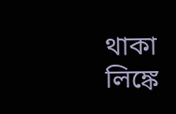থাকা লিঙ্কে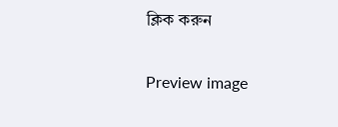ক্লিক করুন

Preview image